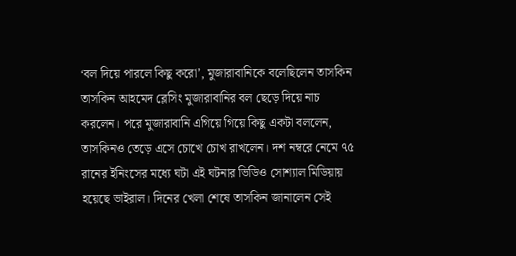‘বল দিয়ে পারলে কিছু করো’, মুজারাবানিকে বলেছিলেন তাসকিন
তাসকিন আহমেদ ব্লেসিং মুজারাবানির বল ছেড়ে দিয়ে নাচ করলেন। পরে মুজারাবানি এগিয়ে গিয়ে কিছু একটা বললেন, তাসকিনও তেড়ে এসে চোখে চোখ রাখলেন। দশ নম্বরে নেমে ৭৫ রানের ইনিংসের মধ্যে ঘটা এই ঘটনার ভিডিও সোশ্যাল মিডিয়ায় হয়েছে ভাইরাল। দিনের খেলা শেষে তাসকিন জানালেন সেই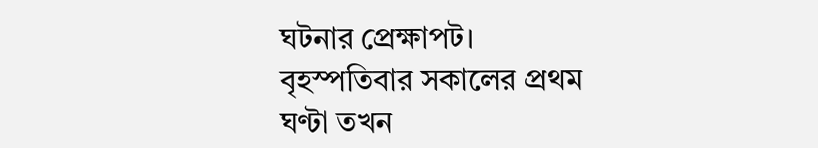ঘটনার প্রেক্ষাপট।
বৃহস্পতিবার সকালের প্রথম ঘণ্টা তখন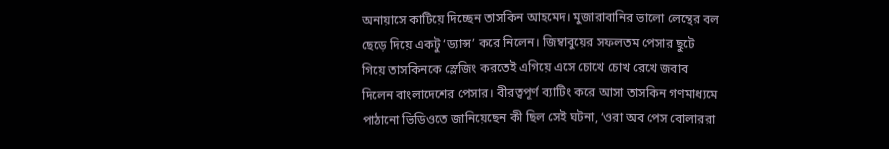অনায়াসে কাটিয়ে দিচ্ছেন তাসকিন আহমেদ। মুজারাবানির ভালো লেন্থের বল ছেড়ে দিয়ে একটু ‘ড্যান্স’ করে নিলেন। জিম্বাবুয়ের সফলতম পেসার ছুটে গিয়ে তাসকিনকে স্লেজিং করতেই এগিয়ে এসে চোখে চোখ রেখে জবাব দিলেন বাংলাদেশের পেসার। বীরত্বপূর্ণ ব্যাটিং করে আসা তাসকিন গণমাধ্যমে পাঠানো ভিডিওতে জানিয়েছেন কী ছিল সেই ঘটনা, ‘ওরা অব পেস বোলাররা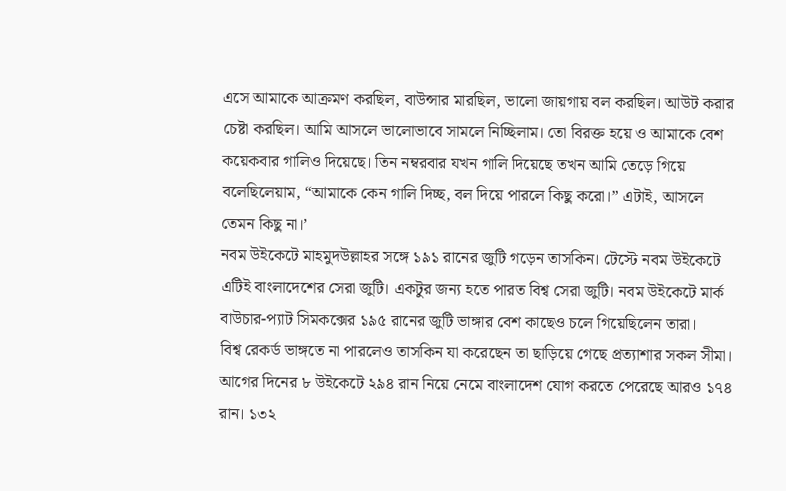এসে আমাকে আক্রমণ করছিল, বাউন্সার মারছিল, ভালো জায়গায় বল করছিল। আউট করার চেষ্টা করছিল। আমি আসলে ভালোভাবে সামলে নিচ্ছিলাম। তো বিরক্ত হয়ে ও আমাকে বেশ কয়েকবার গালিও দিয়েছে। তিন নম্বরবার যখন গালি দিয়েছে তখন আমি তেড়ে গিয়ে বলেছিলেয়াম, “আমাকে কেন গালি দিচ্ছ, বল দিয়ে পারলে কিছু করো।” এটাই, আসলে তেমন কিছু না।’
নবম উইকেটে মাহমুদউল্লাহর সঙ্গে ১৯১ রানের জুটি গড়েন তাসকিন। টেস্টে নবম উইকেটে এটিই বাংলাদেশের সেরা জুটি। একটুর জন্য হতে পারত বিশ্ব সেরা জুটি। নবম উইকেটে মার্ক বাউচার-প্যাট সিমকক্সের ১৯৫ রানের জুটি ভাঙ্গার বেশ কাছেও চলে গিয়েছিলেন তারা।
বিশ্ব রেকর্ড ভাঙ্গতে না পারলেও তাসকিন যা করেছেন তা ছাড়িয়ে গেছে প্রত্যাশার সকল সীমা। আগের দিনের ৮ উইকেটে ২৯৪ রান নিয়ে নেমে বাংলাদেশ যোগ করতে পেরেছে আরও ১৭৪ রান। ১৩২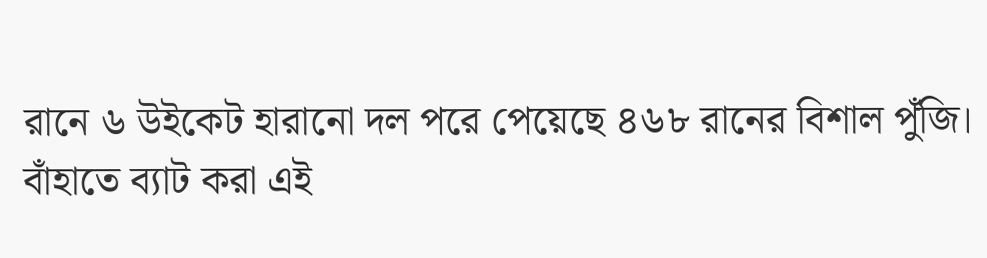রানে ৬ উইকেট হারানো দল পরে পেয়েছে ৪৬৮ রানের বিশাল পুঁজি।
বাঁহাতে ব্যাট করা এই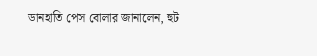ডানহাতি পেস বোলার জানালেন, হুট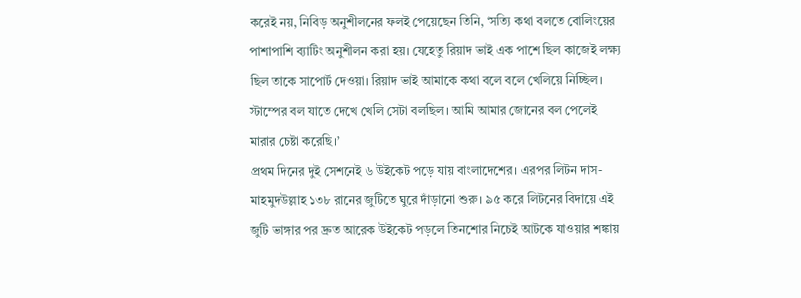করেই নয়, নিবিড় অনুশীলনের ফলই পেয়েছেন তিনি, ‘সত্যি কথা বলতে বোলিংয়ের পাশাপাশি ব্যাটিং অনুশীলন করা হয়। যেহেতু রিয়াদ ভাই এক পাশে ছিল কাজেই লক্ষ্য ছিল তাকে সাপোর্ট দেওয়া। রিয়াদ ভাই আমাকে কথা বলে বলে খেলিয়ে নিচ্ছিল। স্টাম্পের বল যাতে দেখে খেলি সেটা বলছিল। আমি আমার জোনের বল পেলেই মারার চেষ্টা করেছি।’
প্রথম দিনের দুই সেশনেই ৬ উইকেট পড়ে যায় বাংলাদেশের। এরপর লিটন দাস-মাহমুদউল্লাহ ১৩৮ রানের জুটিতে ঘুরে দাঁড়ানো শুরু। ৯৫ করে লিটনের বিদায়ে এই জুটি ভাঙ্গার পর দ্রুত আরেক উইকেট পড়লে তিনশোর নিচেই আটকে যাওয়ার শঙ্কায়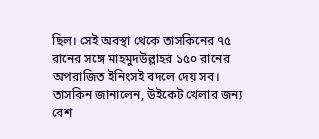ছিল। সেই অবস্থা থেকে তাসকিনের ৭৫ রানের সঙ্গে মাহমুদউল্লাহর ১৫০ রানের অপরাজিত ইনিংসই বদলে দেয় সব।
তাসকিন জানালেন, উইকেট খেলার জন্য বেশ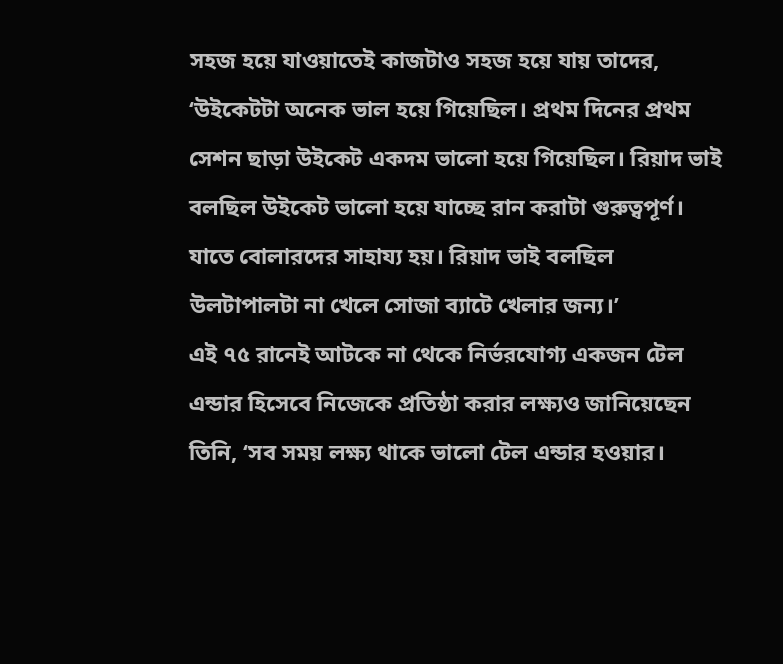সহজ হয়ে যাওয়াতেই কাজটাও সহজ হয়ে যায় তাদের, ‘উইকেটটা অনেক ভাল হয়ে গিয়েছিল। প্রথম দিনের প্রথম সেশন ছাড়া উইকেট একদম ভালো হয়ে গিয়েছিল। রিয়াদ ভাই বলছিল উইকেট ভালো হয়ে যাচ্ছে রান করাটা গুরুত্বপূর্ণ। যাতে বোলারদের সাহায্য হয়। রিয়াদ ভাই বলছিল উলটাপালটা না খেলে সোজা ব্যাটে খেলার জন্য।’
এই ৭৫ রানেই আটকে না থেকে নির্ভরযোগ্য একজন টেল এন্ডার হিসেবে নিজেকে প্রতিষ্ঠা করার লক্ষ্যও জানিয়েছেন তিনি, ‘সব সময় লক্ষ্য থাকে ভালো টেল এন্ডার হওয়ার।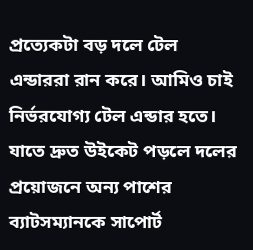প্রত্যেকটা বড় দলে টেল এন্ডাররা রান করে। আমিও চাই নির্ভরযোগ্য টেল এন্ডার হতে। যাতে দ্রুত উইকেট পড়লে দলের প্রয়োজনে অন্য পাশের ব্যাটসম্যানকে সাপোর্ট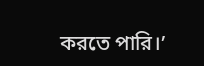করতে পারি।’